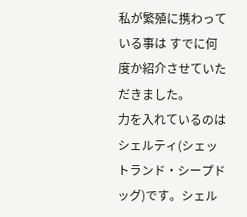私が繁殖に携わっている事は すでに何度か紹介させていただきました。
力を入れているのはシェルティ(シェットランド・シープドッグ)です。シェル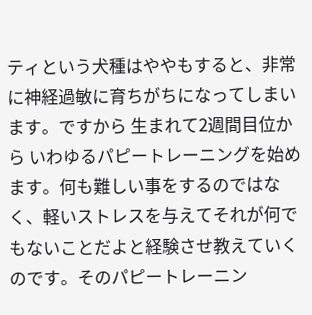ティという犬種はややもすると、非常に神経過敏に育ちがちになってしまいます。ですから 生まれて2週間目位から いわゆるパピートレーニングを始めます。何も難しい事をするのではなく、軽いストレスを与えてそれが何でもないことだよと経験させ教えていくのです。そのパピートレーニン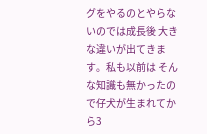グをやるのとやらないのでは成長後 大きな違いが出てきます。私も以前は そんな知識も無かったので仔犬が生まれてから3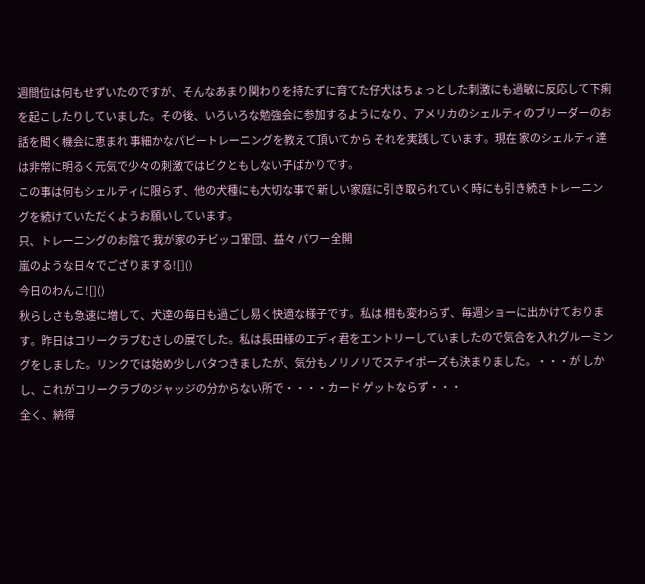週間位は何もせずいたのですが、そんなあまり関わりを持たずに育てた仔犬はちょっとした刺激にも過敏に反応して下痢を起こしたりしていました。その後、いろいろな勉強会に参加するようになり、アメリカのシェルティのブリーダーのお話を聞く機会に恵まれ 事細かなパピートレーニングを教えて頂いてから それを実践しています。現在 家のシェルティ達は非常に明るく元気で少々の刺激ではビクともしない子ばかりです。
この事は何もシェルティに限らず、他の犬種にも大切な事で 新しい家庭に引き取られていく時にも引き続きトレーニングを続けていただくようお願いしています。
只、トレーニングのお陰で 我が家のチビッコ軍団、益々 パワー全開
嵐のような日々でござりまする![]()
今日のわんこ![]()
秋らしさも急速に増して、犬達の毎日も過ごし易く快適な様子です。私は 相も変わらず、毎週ショーに出かけております。昨日はコリークラブむさしの展でした。私は長田様のエディ君をエントリーしていましたので気合を入れグルーミングをしました。リンクでは始め少しバタつきましたが、気分もノリノリでステイポーズも決まりました。・・・が しかし、これがコリークラブのジャッジの分からない所で・・・・カード ゲットならず・・・
全く、納得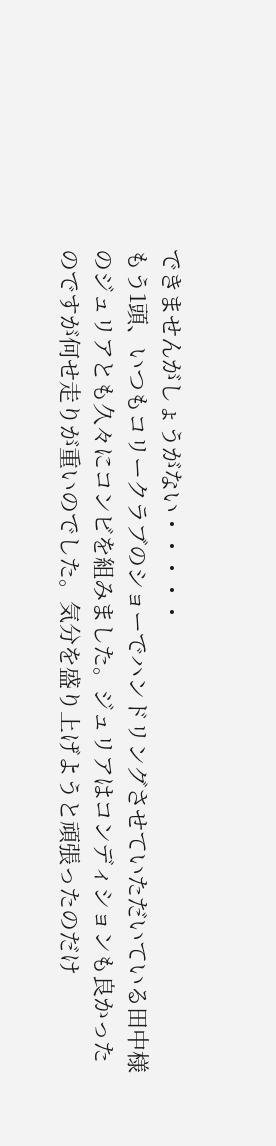できませんがしょうがない・・・・・
もう1頭、いつもコリークラブのショーでハンドリングさせていただいている田中様のジュリアとも久々にコンビを組みました。ジュリアはコンディションも良かったのですが何せ走りが重いのでした。気分を盛り上げようと頑張ったのだけ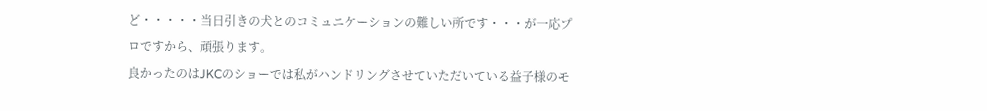ど・・・・・当日引きの犬とのコミュニケーションの難しい所です・・・が一応プロですから、頑張ります。
良かったのはJKCのショーでは私がハンドリングさせていただいている益子様のモ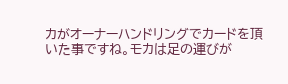カがオーナーハンドリングでカードを頂いた事ですね。モカは足の運びが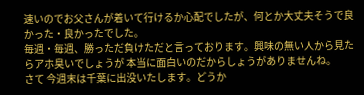速いのでお父さんが着いて行けるか心配でしたが、何とか大丈夫そうで良かった・良かったでした。
毎週・毎週、勝っただ負けただと言っております。興味の無い人から見たらアホ臭いでしょうが 本当に面白いのだからしょうがありませんね。
さて 今週末は千葉に出没いたします。どうか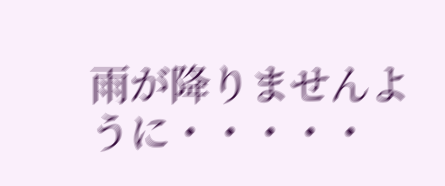雨が降りませんように・・・・・